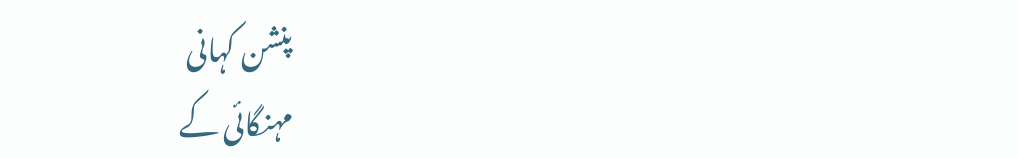پنشن کہانی
مہنگائی کے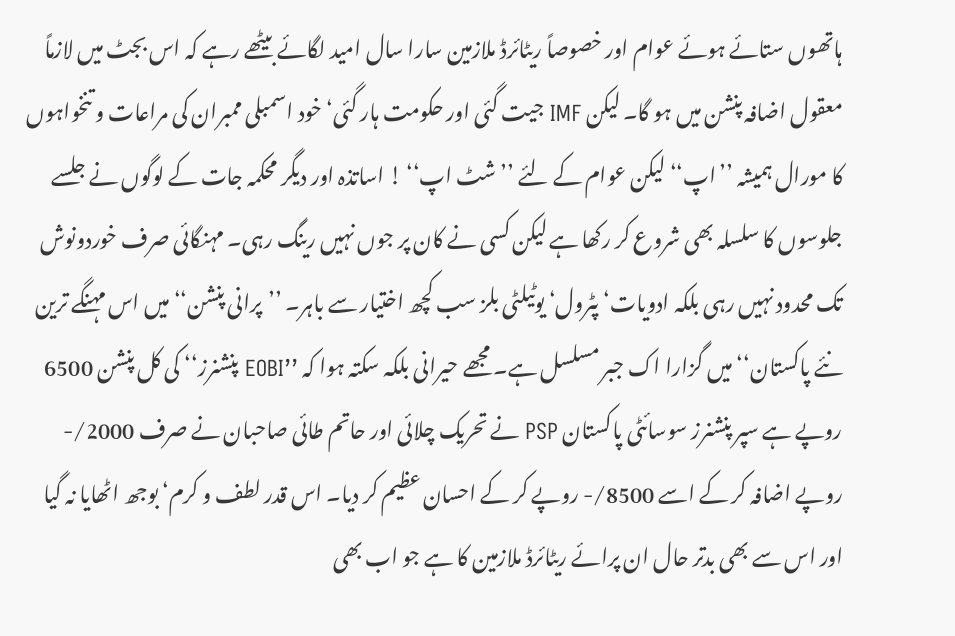ہاتھوں ستائے ہوئے عوام اور خصوصاً ریٹائرڈ ملازمین سارا سال امید لگائے بیٹھے رہے کہ اس بجٹ میں لازماً معقول اضافہ پنشن میں ہو گا۔ لیکن IMF جیت گئی اور حکومت ہار گئی‘ خود اسمبلی ممبران کی مراعات و تنخواہوں کا مورال ہمیشہ ’’اپ‘‘ لیکن عوام کے لئے ’’شٹ اپ‘‘ ! اساتذہ اور دیگر محکمہ جات کے لوگوں نے جلسے جلوسوں کا سلسلہ بھی شروع کر رکھا ہے لیکن کسی نے کان پر جوں نہیں رینگ رہی۔ مہنگائی صرف خوردونوش تک محدود نہیں رہی بلکہ ادویات‘ پٹرول‘ یوٹیلٹی بلز سب کچھ اختیار سے باہر۔ ’’پرانی پنشن‘‘ میں اس مہنگے ترین نئے پاکستان‘‘ میں گزارا اک جبر مسلسل ہے۔ مجھے حیرانی بلکہ سکتہ ہوا کہ ’’EOBI پنشنرز‘‘ کی کل پنشن 6500 روپے ہے سپر پنشنرز سوسائٹی پاکستان PSP نے تحریک چلائی اور حاتم طائی صاحبان نے صرف 2000/- روپے اضافہ کر کے اسے 8500/- روپے کر کے احسان عظیم کر دیا۔ اس قدر لطف و کرم‘ بوجھ اٹھایا نہ گیا اور اس سے بھی بدتر حال ان پرائے ریٹائرڈ ملازمین کا ہے جو اب بھی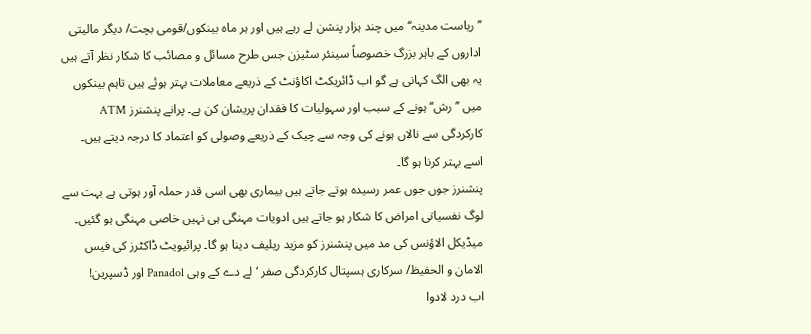’’ریاست مدینہ‘‘ میں چند ہزار پنشن لے رہے ہیں اور ہر ماہ بینکوں/قومی بچت/ دیگر مالیتی اداروں کے باہر بزرگ خصوصاً سینئر سٹیزن جس طرح مسائل و مصائب کا شکار نظر آتے ہیں یہ بھی الگ کہانی ہے گو اب ڈائریکٹ اکاؤنٹ کے ذریعے معاملات بہتر ہوئے ہیں تاہم بینکوں میں ’’رش‘‘ ہونے کے سبب اور سہولیات کا فقدان پریشان کن ہے۔ پرانے پنشنرز ATM کارکردگی سے نالاں ہونے کی وجہ سے چیک کے ذریعے وصولی کو اعتماد کا درجہ دیتے ہیں۔ اسے بہتر کرنا ہو گا۔
پنشنرز جوں جوں عمر رسیدہ ہوتے جاتے ہیں بیماری بھی اسی قدر حملہ آور ہوتی ہے بہت سے لوگ نفسیاتی امراض کا شکار ہو جاتے ہیں ادویات مہنگی ہی نہیں خاصی مہنگی ہو گئیں۔ میڈیکل الاؤنس کی مد میں پنشنرز کو مزید ریلیف دینا ہو گا۔ پرائیویٹ ڈاکٹرز کی فیس الامان و الحفیظ/ سرکاری ہسپتال کارکردگی صفر ‘ لے دے کے وہی Panadol اور ڈسپرین!
اب درد لادوا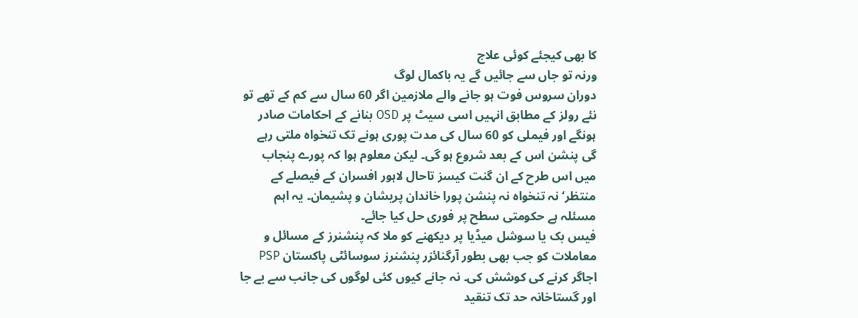کا بھی کیجئے کوئی علاج
ورنہ تو جاں سے جائیں گے یہ باکمال لوگ
دوران سروس فوت ہو جانے والے ملازمین اگر 60 سال سے کم کے تھے تو نئے رولز کے مطابق انہیں اسی سیٹ پر OSD بنانے کے احکامات صادر ہونگے اور فیملی کو 60 سال کی مدت پوری ہونے تک تنخواہ ملتی رہے گی پنشن اس کے بعد شروع ہو گی۔ لیکن معلوم ہوا کہ پورے پنجاب میں اس طرح کے ان گنت کیسز تاحال لاہور افسران کے فیصلے کے منتظر‘ نہ تنخواہ نہ پنشن پورا خاندان پریشان و پشیمان۔ یہ اہم مسئلہ ہے حکومتی سطح پر فوری حل کیا جائے۔
فیس بک یا سوشل میڈیا پر دیکھنے کو ملا کہ پنشنرز کے مسائل و معاملات کو جب بھی بطور آرگنائزر پنشنرز سوسائٹی پاکستان PSP اجاگر کرنے کی کوشش کی۔ نہ جانے کیوں کئی لوگوں کی جانب سے بے جا اور گستاخانہ حد تک تنقید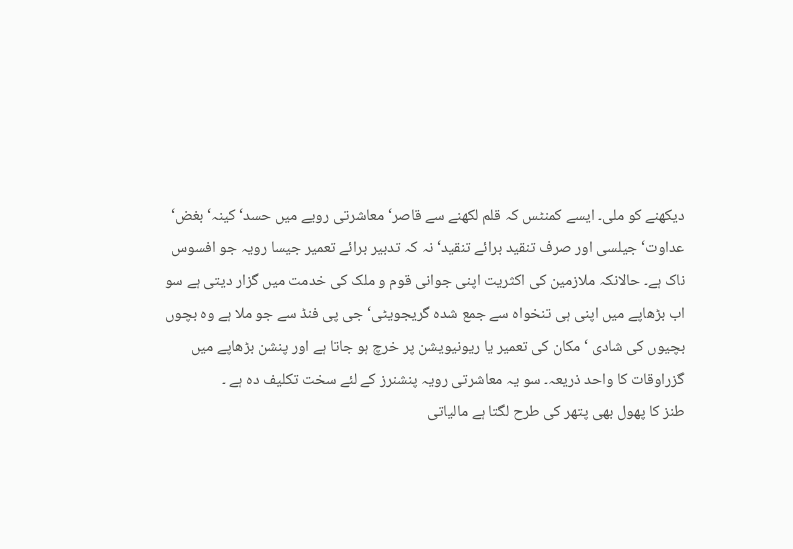دیکھنے کو ملی۔ ایسے کمنٹس کہ قلم لکھنے سے قاصر‘ معاشرتی رویے میں حسد‘ کینہ‘ بغض‘ عداوت‘ جیلسی اور صرف تنقید برائے تنقید‘ نہ کہ تدبیر برائے تعمیر جیسا رویہ جو افسوس ناک ہے۔ حالانکہ ملازمین کی اکثریت اپنی جوانی قوم و ملک کی خدمت میں گزار دیتی ہے سو اب بڑھاپے میں اپنی ہی تنخواہ سے جمع شدہ گریجویٹی‘ جی پی فنڈ سے جو ملا ہے وہ بچوں بچیوں کی شادی ‘ مکان کی تعمیر یا ریونیویشن پر خرچ ہو جاتا ہے اور پنشن بڑھاپے میں گزراوقات کا واحد ذریعہ۔ سو یہ معاشرتی رویہ پنشنرز کے لئے سخت تکلیف دہ ہے ۔
طنز کا پھول بھی پتھر کی طرح لگتا ہے مالیاتی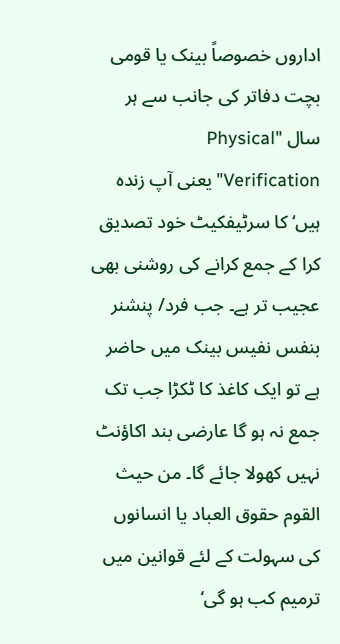اداروں خصوصاً بینک یا قومی بچت دفاتر کی جانب سے ہر سال "Physical Verification"یعنی آپ زندہ ہیں‘ کا سرٹیفکیٹ خود تصدیق کرا کے جمع کرانے کی روشنی بھی عجیب تر ہے۔ جب فرد/ پنشنر بنفس نفیس بینک میں حاضر ہے تو ایک کاغذ کا ٹکڑا جب تک جمع نہ ہو گا عارضی بند اکاؤنٹ نہیں کھولا جائے گا۔ من حیث القوم حقوق العباد یا انسانوں کی سہولت کے لئے قوانین میں ترمیم کب ہو گی‘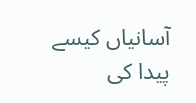آسانیاں کیسے پیدا کی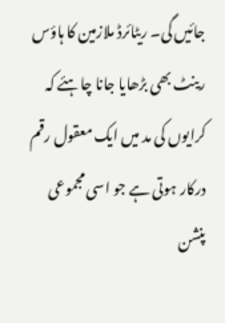جائیں گی۔ ریٹائرڈ ملازمین کا ہاؤس رینٹ بھی بڑھایا جانا چاہئے کہ کرایوں کی مد میں ایک معقول رقم درکار ہوتی ہے جو اسی مجموعی پنشن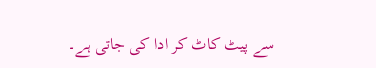سے پیٹ کاٹ کر ادا کی جاتی ہے۔